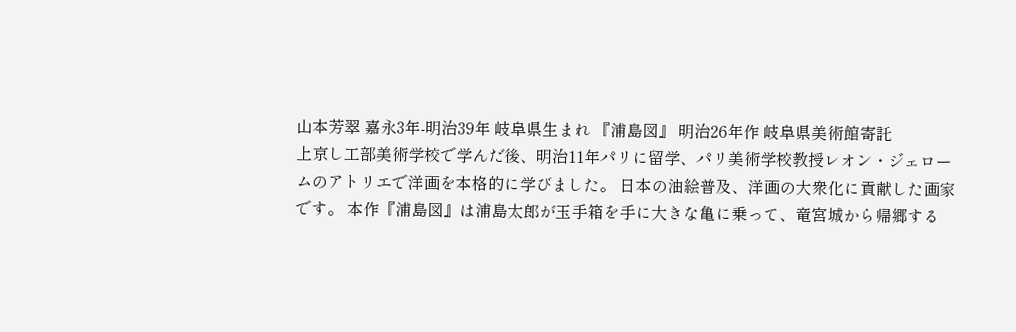山本芳翠 嘉永3年-明治39年 岐阜県生まれ 『浦島図』 明治26年作 岐阜県美術館寄託
上京し工部美術学校で学んだ後、明治11年パリに留学、パリ美術学校教授レオン・ジェロームのアトリエで洋画を本格的に学びました。 日本の油絵普及、洋画の大衆化に貢献した画家です。 本作『浦島図』は浦島太郎が玉手箱を手に大きな亀に乗って、竜宮城から帰郷する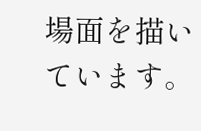場面を描いています。